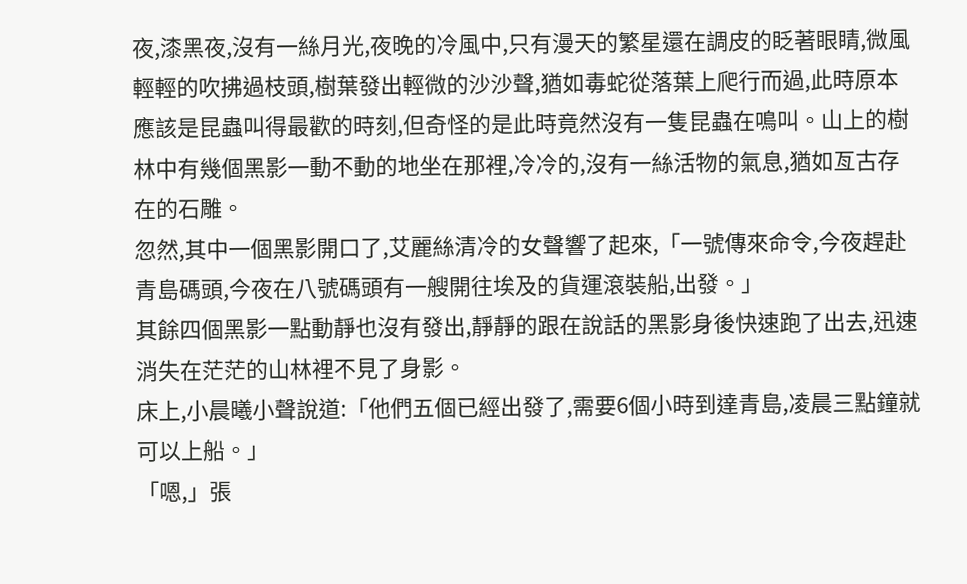夜,漆黑夜,沒有一絲月光,夜晚的冷風中,只有漫天的繁星還在調皮的眨著眼睛,微風輕輕的吹拂過枝頭,樹葉發出輕微的沙沙聲,猶如毒蛇從落葉上爬行而過,此時原本應該是昆蟲叫得最歡的時刻,但奇怪的是此時竟然沒有一隻昆蟲在鳴叫。山上的樹林中有幾個黑影一動不動的地坐在那裡,冷冷的,沒有一絲活物的氣息,猶如亙古存在的石雕。
忽然,其中一個黑影開口了,艾麗絲清冷的女聲響了起來,「一號傳來命令,今夜趕赴青島碼頭,今夜在八號碼頭有一艘開往埃及的貨運滾裝船,出發。」
其餘四個黑影一點動靜也沒有發出,靜靜的跟在說話的黑影身後快速跑了出去,迅速消失在茫茫的山林裡不見了身影。
床上,小晨曦小聲說道:「他們五個已經出發了,需要6個小時到達青島,凌晨三點鐘就可以上船。」
「嗯,」張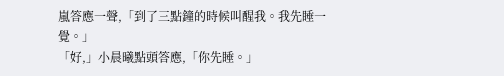嵐答應一聲,「到了三點鐘的時候叫醒我。我先睡一覺。」
「好,」小晨曦點頭答應,「你先睡。」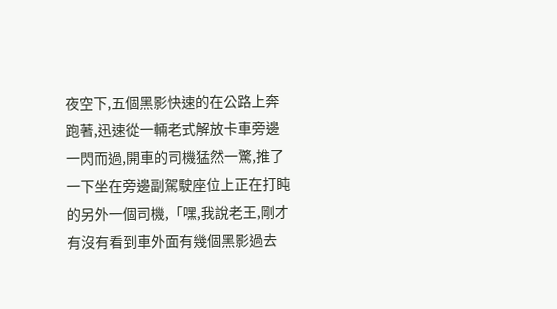夜空下,五個黑影快速的在公路上奔跑著,迅速從一輛老式解放卡車旁邊一閃而過,開車的司機猛然一驚,推了一下坐在旁邊副駕駛座位上正在打盹的另外一個司機,「嘿,我說老王,剛才有沒有看到車外面有幾個黑影過去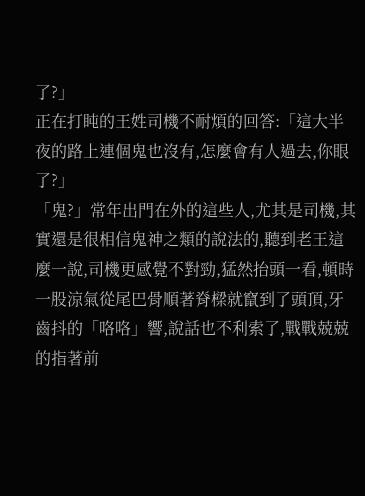了?」
正在打盹的王姓司機不耐煩的回答:「這大半夜的路上連個鬼也沒有,怎麼會有人過去,你眼了?」
「鬼?」常年出門在外的這些人,尤其是司機,其實還是很相信鬼神之類的說法的,聽到老王這麼一說,司機更感覺不對勁,猛然抬頭一看,頓時一股涼氣從尾巴骨順著脊樑就竄到了頭頂,牙齒抖的「咯咯」響,說話也不利索了,戰戰兢兢的指著前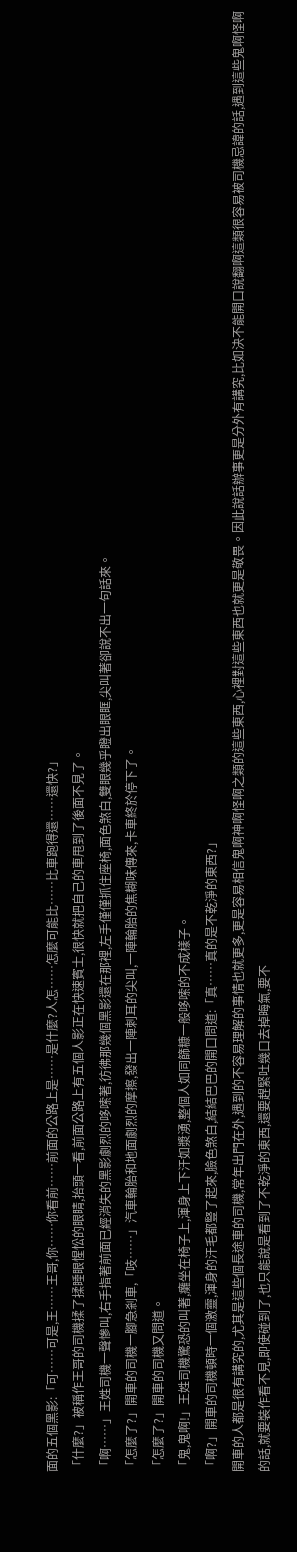面的五個黑影:「可……可是,王……王哥,你……你看前……前面的公路上是……是什麼?人怎……怎麼可能比……比車跑得還……還快?」
「什麼?」被稱作王哥的司機揉了揉睡眼惺忪的眼睛,抬頭一看,前面公路上有五個人影正在快速賓士,很快就把自己的車甩到了後面不見了。
「啊……」王姓司機一聲慘叫,右手指著前面已經消失的黑影劇烈的哆嗦著,彷彿那幾個黑影還在那裡,左手僅僅抓住座椅,面色煞白,雙眼幾乎瞪出眼眶,尖叫著卻說不出一句話來。
「怎麼了?」開車的司機一腳急剎車,「吱……」汽車輪胎和地面劇烈的摩擦,發出一陣刺耳的尖叫,一陣輪胎的焦糊味傳來,卡車終於停下了。
「怎麼了?」開車的司機又問道。
「鬼,鬼啊!」王姓司機驚恐的叫著,癱坐在椅子上,渾身上下汗如漿湧,整個人如同篩糠一般哆嗦的不成樣子。
「啊?」開車的司機頓時一個激靈,渾身的汗毛都豎了起來,臉色煞白,結結巴巴的開口問道:「真……真的是不乾淨的東西?」
開車的人都是很有講究的,尤其是這些個長途車的司機,常年出門在外,遇到的不容易理解的事情也就更多,更是容易相信鬼啊神啊怪啊之類的這些東西,心裡對這些東西也就更是敬畏。因此說話辦事更是分外有講究,比如決不能開口說翻啊這類很容易被司機忌諱的話,遇到這些鬼啊怪啊的話,就要裝作看不見,即使碰到了,也只能說是看到了不乾淨的東西,還要趕緊吐幾口去掉晦氣,要不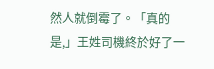然人就倒霉了。「真的是,」王姓司機終於好了一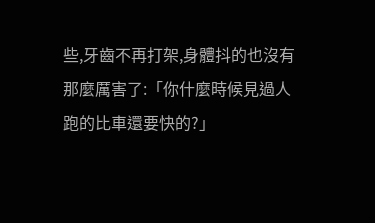些,牙齒不再打架,身體抖的也沒有那麼厲害了:「你什麼時候見過人跑的比車還要快的?」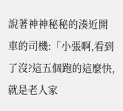說著神神秘秘的湊近開車的司機:「小張啊,看到了沒?這五個跑的這麼快,就是老人家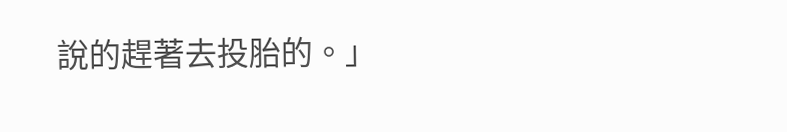說的趕著去投胎的。」